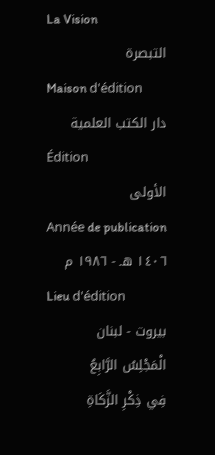La Vision
التبصرة
Maison d'édition
دار الكتب العلمية
Édition
الأولى
Année de publication
١٤٠٦ هـ - ١٩٨٦ م
Lieu d'édition
بيروت - لبنان
الْمَجْلِسُ الرَّابِعُ
فِي ذِكْرِ الزَّكَاةِ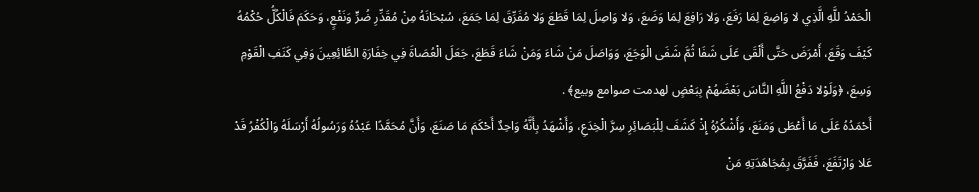الْحَمْدُ للَّهِ الَّذِي لا وَاضِعَ لِمَا رَفَعَ، وَلا رَافِعَ لِمَا وَضَعَ، وَلا وَاصِلَ لِمَا قَطَعَ وَلا مُفَرِّقَ لِمَا جَمَعَ، سُبْحَانَهُ مِنْ مُقَدِّرِ ضُرٍّ وَنَفْعٍ، وَحَكَمَ فَالْكُلُّ حُكْمُهُ كَيْفَ وَقَعَ، أَمْرَضَ حَتَّى أَلْقَى عَلَى شَفَا ثُمَّ شَفَى الْوَجَعَ، وَوَاصَلَ مَنْ شَاءَ وَمَنْ شَاءَ قَطَعَ، جَعَلَ الْعُصَاةَ فِي خِفَارَةِ الطَّائِعِينَ وَفِي كَنَفِ الْقَوْمِ وَسِعَ، ﴿وَلَوْلا دَفْعُ اللَّهِ النَّاسَ بَعْضَهُمْ بِبَعْضٍ لهدمت صوامع وبيع﴾ .
أَحْمَدُهُ عَلَى مَا أَعْطَى وَمَنَعَ، وَأَشْكُرُهُ إِذْ كَشَفَ لِلْبَصَائِرِ سِرَّ الْخِدَعِ، وَأَشْهَدُ بِأَنَّهُ وَاحِدٌ أَحْكَمَ مَا صَنَعَ، وَأَنَّ مُحَمَّدًا عَبْدُهُ وَرَسُولُهُ أَرْسَلَهُ وَالْكُفْرُ قَدْ عَلا وَارْتَفَعَ، فَفَرَّقَ بِمُجَاهَدَتِهِ مَنْ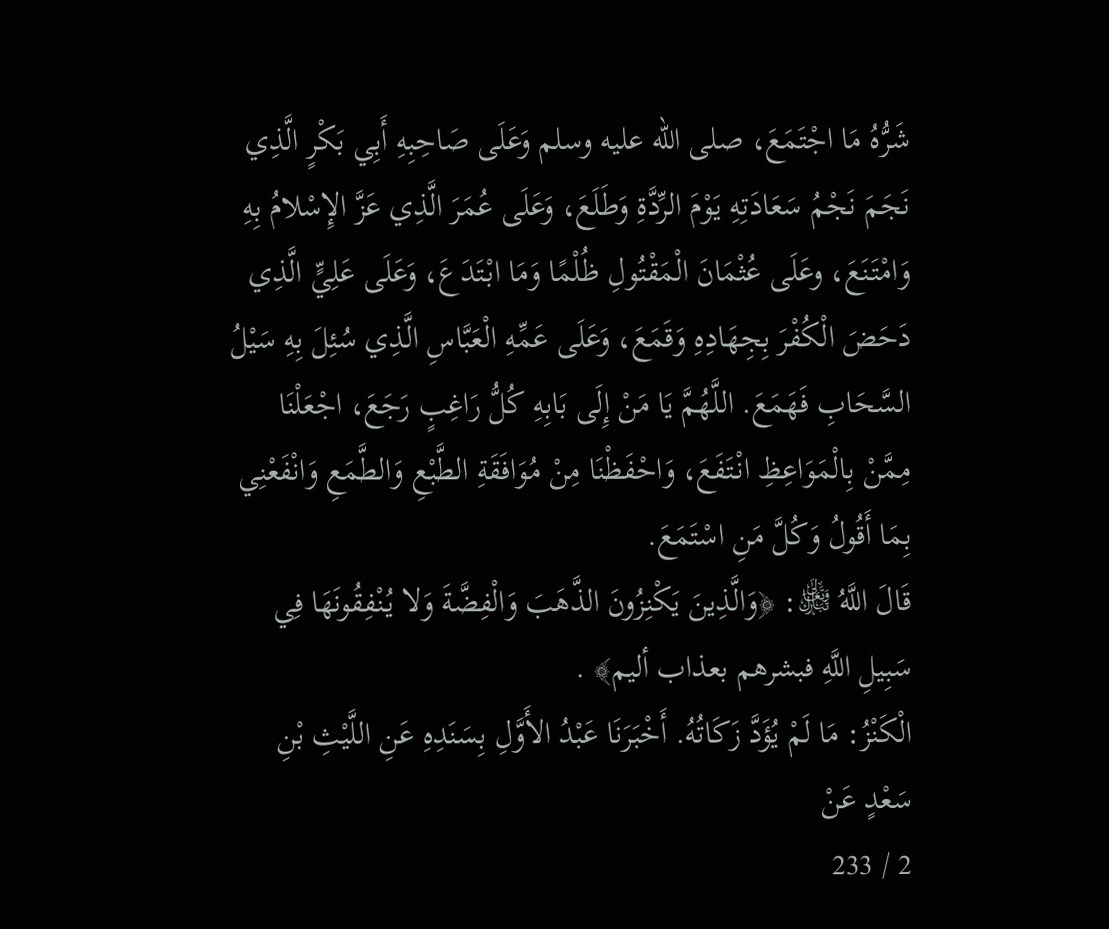شَرُّهُ مَا اجْتَمَعَ، صلى الله عليه وسلم وَعَلَى صَاحِبِهِ أَبِي بَكْرٍ الَّذِي نَجَمَ نَجْمُ سَعَادَتِهِ يَوْمَ الرِّدَّةِ وَطَلَعَ، وَعَلَى عُمَرَ الَّذِي عَزَّ الإِسْلامُ بِهِ وَامْتَنَعَ، وعَلَى عُثْمَانَ الْمَقْتُولِ ظُلْمًا وَمَا ابْتَدَعَ، وَعَلَى عَلِيٍّ الَّذِي دَحَضَ الْكُفْرَ بِجِهَادِهِ وَقَمَعَ، وَعَلَى عَمِّهِ الْعَبَّاسِ الَّذِي سُئِلَ بِهِ سَيْلُ السَّحَابِ فَهَمَعَ. اللَّهُمَّ يَا مَنْ إِلَى بَابِهِ كُلُّ رَاغِبٍ رَجَعَ، اجْعَلْنَا مِمَّنْ بِالْمَوَاعِظِ انْتَفَعَ، وَاحْفَظْنَا مِنْ مُوَافَقَةِ الطَّبْعِ وَالطَّمَعِ وَانْفَعْنِي بِمَا أَقُولُ وَكُلَّ مَنِ اسْتَمَعَ.
قَالَ اللَّهُ ﵎: ﴿وَالَّذِينَ يَكْنِزُونَ الذَّهَبَ وَالْفِضَّةَ وَلا يُنْفِقُونَهَا فِي سَبِيلِ اللَّهِ فبشرهم بعذاب أليم﴾ .
الْكَنْزُ: مَا لَمْ يُؤَدَّ زَكَاتُهُ. أَخْبَرَنَا عَبْدُ الأَوَّلِ بِسَنَدِهِ عَنِ اللَّيْثِ بْنِ سَعْدٍ عَنْ
2 / 233